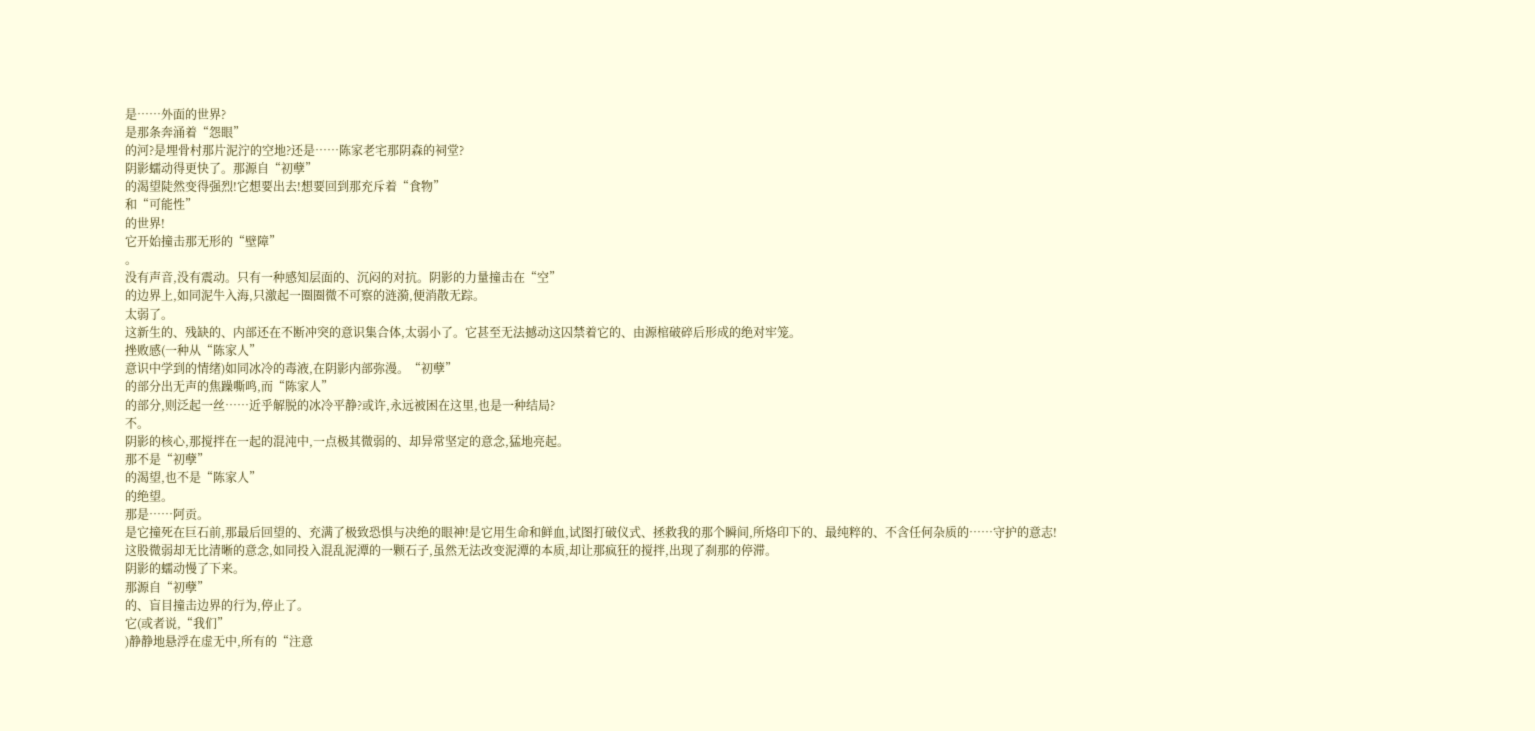是……外面的世界?
是那条奔涌着“怨眼”
的河?是埋骨村那片泥泞的空地?还是……陈家老宅那阴森的祠堂?
阴影蠕动得更快了。那源自“初孽”
的渴望陡然变得强烈!它想要出去!想要回到那充斥着“食物”
和“可能性”
的世界!
它开始撞击那无形的“壁障”
。
没有声音,没有震动。只有一种感知层面的、沉闷的对抗。阴影的力量撞击在“空”
的边界上,如同泥牛入海,只激起一圈圈微不可察的涟漪,便消散无踪。
太弱了。
这新生的、残缺的、内部还在不断冲突的意识集合体,太弱小了。它甚至无法撼动这囚禁着它的、由源棺破碎后形成的绝对牢笼。
挫败感(一种从“陈家人”
意识中学到的情绪)如同冰冷的毒液,在阴影内部弥漫。“初孽”
的部分出无声的焦躁嘶鸣,而“陈家人”
的部分,则泛起一丝……近乎解脱的冰冷平静?或许,永远被困在这里,也是一种结局?
不。
阴影的核心,那搅拌在一起的混沌中,一点极其微弱的、却异常坚定的意念,猛地亮起。
那不是“初孽”
的渴望,也不是“陈家人”
的绝望。
那是……阿贡。
是它撞死在巨石前,那最后回望的、充满了极致恐惧与决绝的眼神!是它用生命和鲜血,试图打破仪式、拯救我的那个瞬间,所烙印下的、最纯粹的、不含任何杂质的……守护的意志!
这股微弱却无比清晰的意念,如同投入混乱泥潭的一颗石子,虽然无法改变泥潭的本质,却让那疯狂的搅拌,出现了刹那的停滞。
阴影的蠕动慢了下来。
那源自“初孽”
的、盲目撞击边界的行为,停止了。
它(或者说,“我们”
)静静地悬浮在虚无中,所有的“注意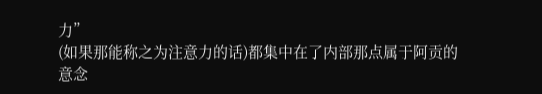力”
(如果那能称之为注意力的话)都集中在了内部那点属于阿贡的意念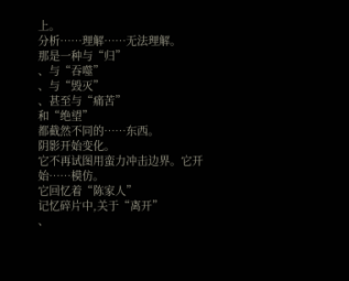上。
分析……理解……无法理解。
那是一种与“归”
、与“吞噬”
、与“毁灭”
、甚至与“痛苦”
和“绝望”
都截然不同的……东西。
阴影开始变化。
它不再试图用蛮力冲击边界。它开始……模仿。
它回忆着“陈家人”
记忆碎片中,关于“离开”
、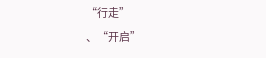“行走”
、“开启”